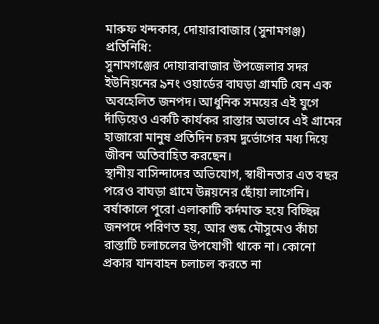মারুফ খন্দকার, দোয়ারাবাজার (সুনামগঞ্জ) প্রতিনিধি:
সুনামগঞ্জের দোয়ারাবাজার উপজেলার সদর ইউনিয়নের ৯নং ওয়ার্ডের বাঘড়া গ্রামটি যেন এক অবহেলিত জনপদ। আধুনিক সময়ের এই যুগে দাঁড়িয়েও একটি কার্যকর রাস্তার অভাবে এই গ্রামের হাজারো মানুষ প্রতিদিন চরম দুর্ভোগের মধ্য দিয়ে জীবন অতিবাহিত করছেন।
স্থানীয় বাসিন্দাদের অভিযোগ, স্বাধীনতার এত বছর পরেও বাঘড়া গ্রামে উন্নয়নের ছোঁয়া লাগেনি। বর্ষাকালে পুরো এলাকাটি কর্দমাক্ত হয়ে বিচ্ছিন্ন জনপদে পরিণত হয়, আর শুষ্ক মৌসুমেও কাঁচা রাস্তাটি চলাচলের উপযোগী থাকে না। কোনো প্রকার যানবাহন চলাচল করতে না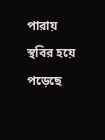পারায় স্থবির হয়ে পড়েছে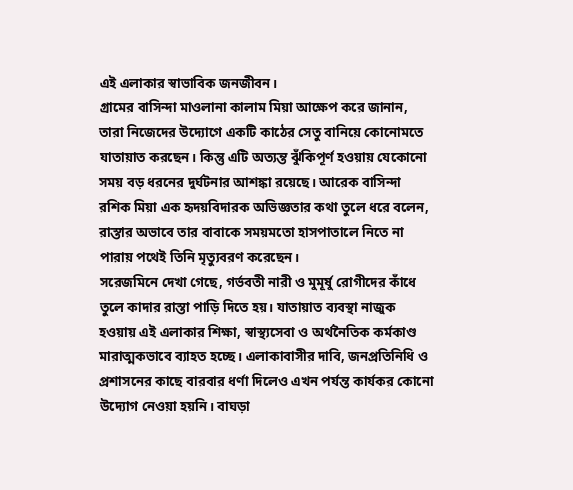এই এলাকার স্বাভাবিক জনজীবন।
গ্রামের বাসিন্দা মাওলানা কালাম মিয়া আক্ষেপ করে জানান, তারা নিজেদের উদ্যোগে একটি কাঠের সেতু বানিয়ে কোনোমতে যাতায়াত করছেন। কিন্তু এটি অত্যন্ত ঝুঁকিপূর্ণ হওয়ায় যেকোনো সময় বড় ধরনের দুর্ঘটনার আশঙ্কা রয়েছে। আরেক বাসিন্দা রশিক মিয়া এক হৃদয়বিদারক অভিজ্ঞতার কথা তুলে ধরে বলেন, রাস্তার অভাবে তার বাবাকে সময়মতো হাসপাতালে নিতে না পারায় পথেই তিনি মৃত্যুবরণ করেছেন।
সরেজমিনে দেখা গেছে, গর্ভবতী নারী ও মুমূর্ষু রোগীদের কাঁধে তুলে কাদার রাস্তা পাড়ি দিতে হয়। যাতায়াত ব্যবস্থা নাজুক হওয়ায় এই এলাকার শিক্ষা, স্বাস্থ্যসেবা ও অর্থনৈতিক কর্মকাণ্ড মারাত্মকভাবে ব্যাহত হচ্ছে। এলাকাবাসীর দাবি, জনপ্রতিনিধি ও প্রশাসনের কাছে বারবার ধর্ণা দিলেও এখন পর্যন্ত কার্যকর কোনো উদ্যোগ নেওয়া হয়নি। বাঘড়া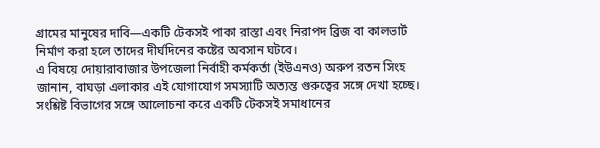গ্রামের মানুষের দাবি—একটি টেকসই পাকা রাস্তা এবং নিরাপদ ব্রিজ বা কালভার্ট নির্মাণ করা হলে তাদের দীর্ঘদিনের কষ্টের অবসান ঘটবে।
এ বিষয়ে দোয়ারাবাজার উপজেলা নির্বাহী কর্মকর্তা (ইউএনও) অরুপ রতন সিংহ জানান, বাঘড়া এলাকার এই যোগাযোগ সমস্যাটি অত্যন্ত গুরুত্বের সঙ্গে দেখা হচ্ছে। সংশ্লিষ্ট বিভাগের সঙ্গে আলোচনা করে একটি টেকসই সমাধানের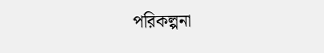পরিকল্পনা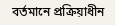বর্তমানে প্রক্রিয়াধীন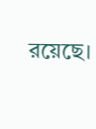রয়েছে।